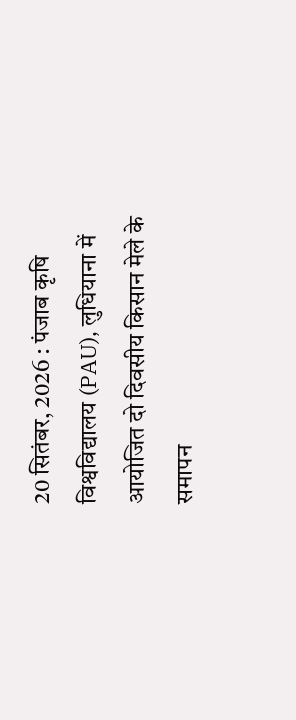20 सितंबर, 2026 : पंजाब कृषि विश्वविद्यालय (PAU), लुधियाना में आयोजित दो दिवसीय किसान मेले के समापन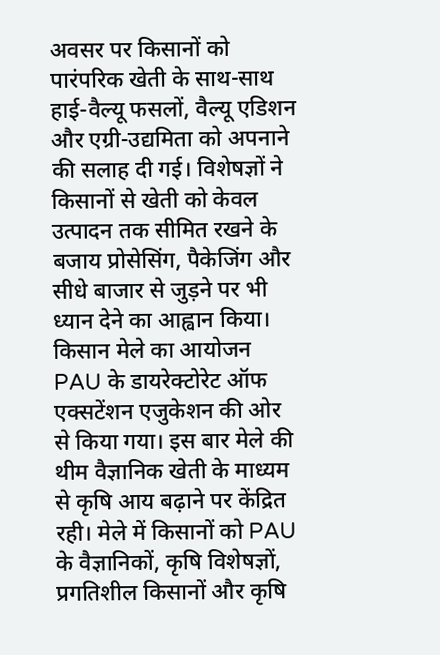अवसर पर किसानों को पारंपरिक खेती के साथ-साथ हाई-वैल्यू फसलों, वैल्यू एडिशन और एग्री-उद्यमिता को अपनाने की सलाह दी गई। विशेषज्ञों ने किसानों से खेती को केवल उत्पादन तक सीमित रखने के बजाय प्रोसेसिंग, पैकेजिंग और सीधे बाजार से जुड़ने पर भी ध्यान देने का आह्वान किया।
किसान मेले का आयोजन PAU के डायरेक्टोरेट ऑफ एक्सटेंशन एजुकेशन की ओर से किया गया। इस बार मेले की थीम वैज्ञानिक खेती के माध्यम से कृषि आय बढ़ाने पर केंद्रित रही। मेले में किसानों को PAU के वैज्ञानिकों, कृषि विशेषज्ञों, प्रगतिशील किसानों और कृषि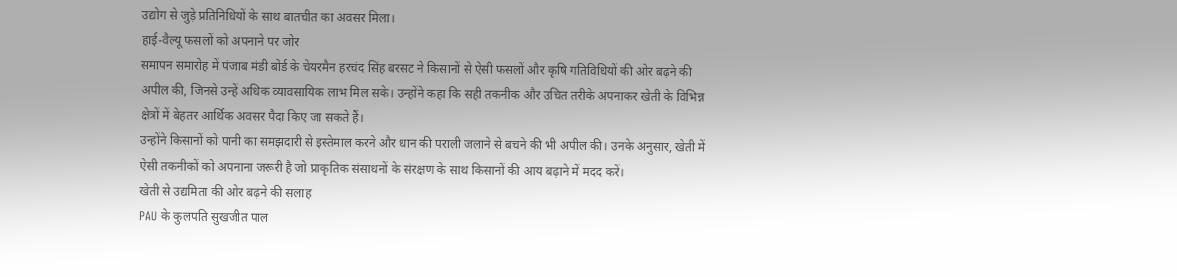उद्योग से जुड़े प्रतिनिधियों के साथ बातचीत का अवसर मिला।
हाई-वैल्यू फसलों को अपनाने पर जोर
समापन समारोह में पंजाब मंडी बोर्ड के चेयरमैन हरचंद सिंह बरसट ने किसानों से ऐसी फसलों और कृषि गतिविधियों की ओर बढ़ने की अपील की, जिनसे उन्हें अधिक व्यावसायिक लाभ मिल सके। उन्होंने कहा कि सही तकनीक और उचित तरीके अपनाकर खेती के विभिन्न क्षेत्रों में बेहतर आर्थिक अवसर पैदा किए जा सकते हैं।
उन्होंने किसानों को पानी का समझदारी से इस्तेमाल करने और धान की पराली जलाने से बचने की भी अपील की। उनके अनुसार, खेती में ऐसी तकनीकों को अपनाना जरूरी है जो प्राकृतिक संसाधनों के संरक्षण के साथ किसानों की आय बढ़ाने में मदद करें।
खेती से उद्यमिता की ओर बढ़ने की सलाह
PAU के कुलपति सुखजीत पाल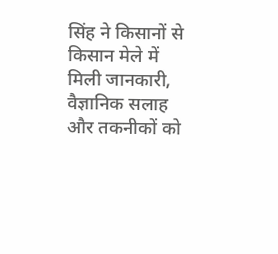सिंह ने किसानों से किसान मेले में मिली जानकारी, वैज्ञानिक सलाह और तकनीकों को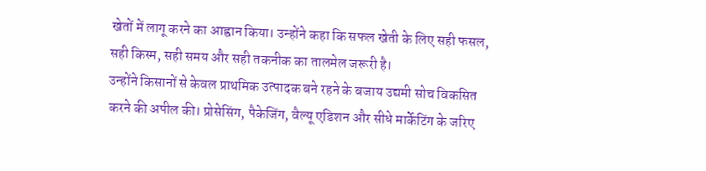खेतों में लागू करने का आह्वान किया। उन्होंने कहा कि सफल खेती के लिए सही फसल, सही किस्म, सही समय और सही तकनीक का तालमेल जरूरी है।
उन्होंने किसानों से केवल प्राथमिक उत्पादक बने रहने के बजाय उद्यमी सोच विकसित करने की अपील की। प्रोसेसिंग, पैकेजिंग, वैल्यू एडिशन और सीधे मार्केटिंग के जरिए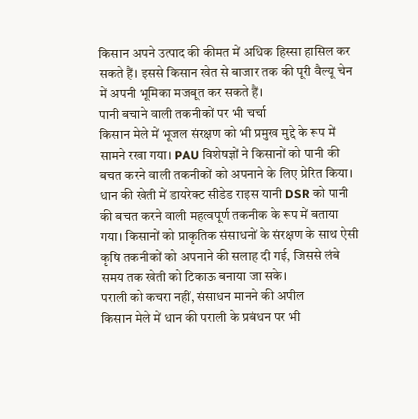किसान अपने उत्पाद की कीमत में अधिक हिस्सा हासिल कर सकते हैं। इससे किसान खेत से बाजार तक की पूरी वैल्यू चेन में अपनी भूमिका मजबूत कर सकते हैं।
पानी बचाने वाली तकनीकों पर भी चर्चा
किसान मेले में भूजल संरक्षण को भी प्रमुख मुद्दे के रूप में सामने रखा गया। PAU विशेषज्ञों ने किसानों को पानी की बचत करने वाली तकनीकों को अपनाने के लिए प्रेरित किया।
धान की खेती में डायरेक्ट सीडेड राइस यानी DSR को पानी की बचत करने वाली महत्वपूर्ण तकनीक के रूप में बताया गया। किसानों को प्राकृतिक संसाधनों के संरक्षण के साथ ऐसी कृषि तकनीकों को अपनाने की सलाह दी गई, जिससे लंबे समय तक खेती को टिकाऊ बनाया जा सके।
पराली को कचरा नहीं, संसाधन मानने की अपील
किसान मेले में धान की पराली के प्रबंधन पर भी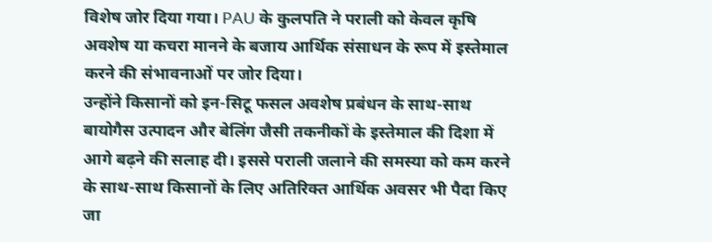विशेष जोर दिया गया। PAU के कुलपति ने पराली को केवल कृषि अवशेष या कचरा मानने के बजाय आर्थिक संसाधन के रूप में इस्तेमाल करने की संभावनाओं पर जोर दिया।
उन्होंने किसानों को इन-सिटू फसल अवशेष प्रबंधन के साथ-साथ बायोगैस उत्पादन और बेलिंग जैसी तकनीकों के इस्तेमाल की दिशा में आगे बढ़ने की सलाह दी। इससे पराली जलाने की समस्या को कम करने के साथ-साथ किसानों के लिए अतिरिक्त आर्थिक अवसर भी पैदा किए जा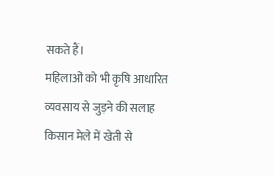सकते हैं।
महिलाओं को भी कृषि आधारित व्यवसाय से जुड़ने की सलाह
किसान मेले में खेती से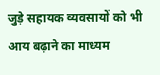जुड़े सहायक व्यवसायों को भी आय बढ़ाने का माध्यम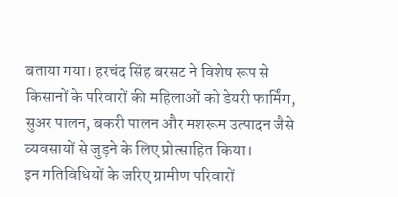बताया गया। हरचंद सिंह बरसट ने विशेष रूप से किसानों के परिवारों की महिलाओं को डेयरी फार्मिंग, सुअर पालन, बकरी पालन और मशरूम उत्पादन जैसे व्यवसायों से जुड़ने के लिए प्रोत्साहित किया।
इन गतिविधियों के जरिए ग्रामीण परिवारों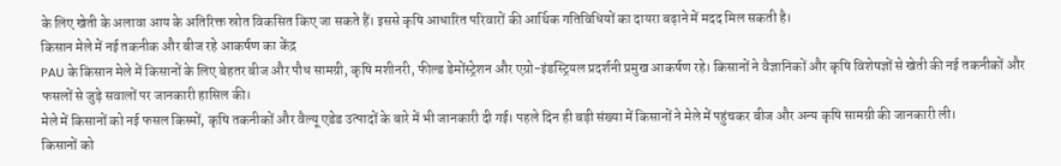के लिए खेती के अलावा आय के अतिरिक्त स्रोत विकसित किए जा सकते हैं। इससे कृषि आधारित परिवारों की आर्थिक गतिविधियों का दायरा बढ़ाने में मदद मिल सकती है।
किसान मेले में नई तकनीक और बीज रहे आकर्षण का केंद्र
PAU के किसान मेले में किसानों के लिए बेहतर बीज और पौध सामग्री, कृषि मशीनरी, फील्ड डेमोंस्ट्रेशन और एग्रो-इंडस्ट्रियल प्रदर्शनी प्रमुख आकर्षण रहे। किसानों ने वैज्ञानिकों और कृषि विशेषज्ञों से खेती की नई तकनीकों और फसलों से जुड़े सवालों पर जानकारी हासिल की।
मेले में किसानों को नई फसल किस्मों, कृषि तकनीकों और वैल्यू एडेड उत्पादों के बारे में भी जानकारी दी गई। पहले दिन ही बड़ी संख्या में किसानों ने मेले में पहुंचकर बीज और अन्य कृषि सामग्री की जानकारी ली।
किसानों को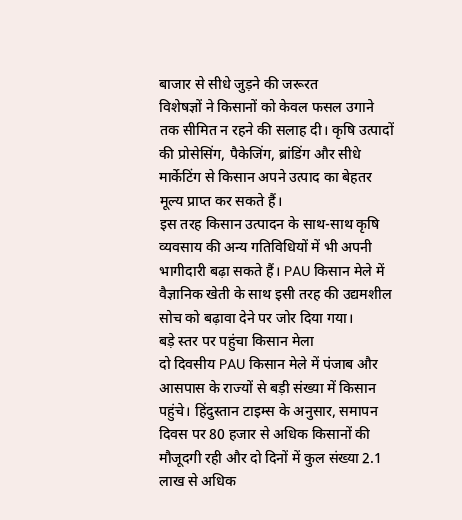बाजार से सीधे जुड़ने की जरूरत
विशेषज्ञों ने किसानों को केवल फसल उगाने तक सीमित न रहने की सलाह दी। कृषि उत्पादों की प्रोसेसिंग, पैकेजिंग, ब्रांडिंग और सीधे मार्केटिंग से किसान अपने उत्पाद का बेहतर मूल्य प्राप्त कर सकते हैं।
इस तरह किसान उत्पादन के साथ-साथ कृषि व्यवसाय की अन्य गतिविधियों में भी अपनी भागीदारी बढ़ा सकते हैं। PAU किसान मेले में वैज्ञानिक खेती के साथ इसी तरह की उद्यमशील सोच को बढ़ावा देने पर जोर दिया गया।
बड़े स्तर पर पहुंचा किसान मेला
दो दिवसीय PAU किसान मेले में पंजाब और आसपास के राज्यों से बड़ी संख्या में किसान पहुंचे। हिंदुस्तान टाइम्स के अनुसार, समापन दिवस पर 80 हजार से अधिक किसानों की मौजूदगी रही और दो दिनों में कुल संख्या 2.1 लाख से अधिक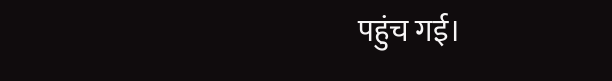पहुंच गई।